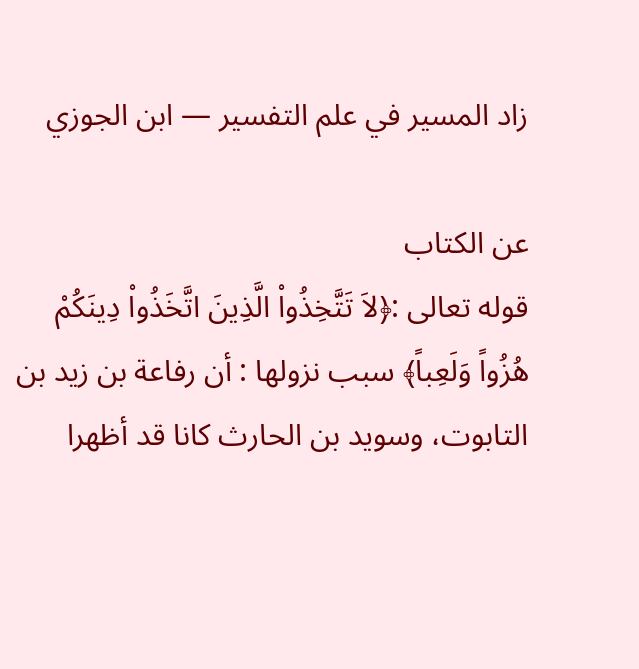زاد المسير في علم التفسير — ابن الجوزي

عن الكتاب
قوله تعالى :﴿لاَ تَتَّخِذُواْ الَّذِينَ اتَّخَذُواْ دِينَكُمْ هُزُواً وَلَعِباً﴾ سبب نزولها : أن رفاعة بن زيد بن التابوت، وسويد بن الحارث كانا قد أظهرا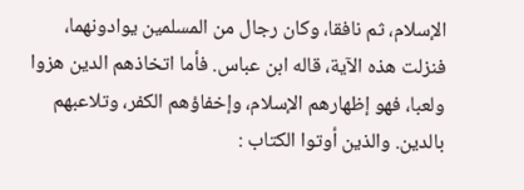الإسلام، ثم نافقا، وكان رجال من المسلمين يوادونهما، فنزلت هذه الآية، قاله ابن عباس. فأما اتخاذهم الدين هزوا ولعبا، فهو إظهارهم الإسلام، وإخفاؤهم الكفر، وتلاعبهم بالدين. والذين أوتوا الكتاب :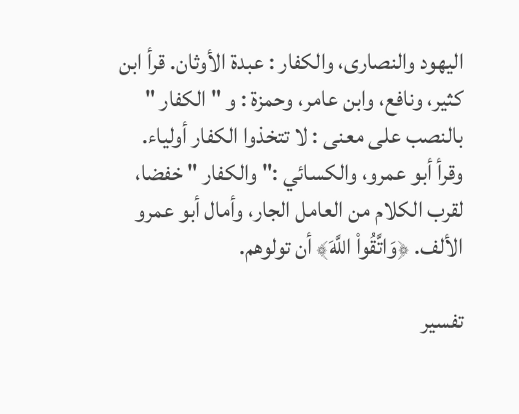اليهود والنصارى، والكفار : عبدة الأوثان. قرأ ابن كثير، ونافع، وابن عامر، وحمزة : و " الكفار " بالنصب على معنى : لا تتخذوا الكفار أولياء. وقرأ أبو عمرو، والكسائي :" والكفار " خفضا، لقرب الكلام من العامل الجار، وأمال أبو عمرو الألف. ﴿وَاتَّقُواْ اللَّهَ﴾ أن تولوهم.

تفسير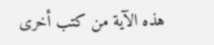هذه الآية من كتب أخرى